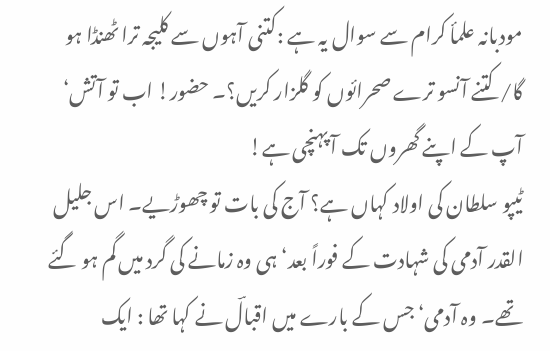مودبانہ علمأ کرام سے سوال یہ ہے :کتنی آہوں سے کلیجہ ترا ٹھنڈا ہو گا/ کتنے آنسو ترے صحرائوں کو گلزار کریں؟۔ حضور! اب تو آتش‘ آپ کے اپنے گھروں تک آ پہنچی ہے!
ٹیپو سلطان کی اولاد کہاں ہے؟ آج کی بات تو چھوڑیے۔ اس جلیل القدر آدمی کی شہادت کے فوراً بعد‘ ہی وہ زمانے کی گرد میں گم ہو گئے تھے۔ وہ آدمی‘ جس کے بارے میں اقبالؔ نے کہا تھا : ایک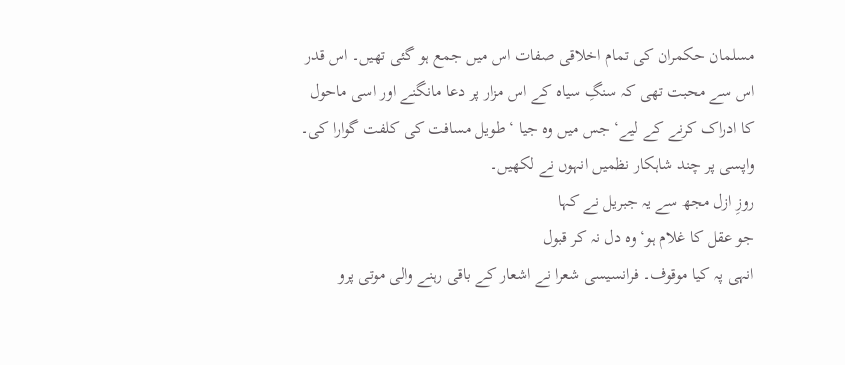مسلمان حکمران کی تمام اخلاقی صفات اس میں جمع ہو گئی تھیں۔ اس قدر اس سے محبت تھی کہ سنگِ سیاہ کے اس مزار پر دعا مانگنے اور اسی ماحول کا ادراک کرنے کے لیے‘ جس میں وہ جیا ‘ طویل مسافت کی کلفت گوارا کی۔ واپسی پر چند شاہکار نظمیں انہوں نے لکھیں۔
روزِ ازل مجھ سے یہ جبریل نے کہا
جو عقل کا غلام ہو‘ وہ دل نہ کر قبول
انہی پہ کیا موقوف۔ فرانسیسی شعرا نے اشعار کے باقی رہنے والی موتی پرو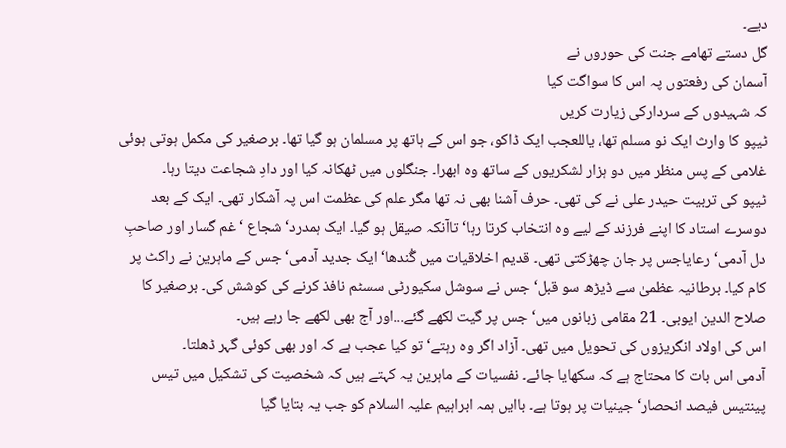دیے۔
گل دستے تھامے جنت کی حوروں نے
آسمان کی رفعتوں پہ اس کا سواگت کیا
کہ شہیدوں کے سردارکی زیارت کریں
ٹیپو کا وارث ایک نو مسلم تھا، یاللعجب ایک ڈاکو، جو اس کے ہاتھ پر مسلمان ہو گیا تھا۔ برصغیر کی مکمل ہوتی ہوئی غلامی کے پس منظر میں دو ہزار لشکریوں کے ساتھ وہ ابھرا۔ جنگلوں میں ٹھکانہ کیا اور دادِ شجاعت دیتا رہا۔
ٹیپو کی تربیت حیدر علی نے کی تھی۔ حرف آشنا بھی نہ تھا مگر علم کی عظمت اس پہ آشکار تھی۔ ایک کے بعد دوسرے استاد کا اپنے فرزند کے لیے وہ انتخاب کرتا رہا‘ تاآنکہ صیقل ہو گیا۔ ایک ہمدرد‘ شجاع ‘ غم گسار اور صاحبِ دل آدمی‘ رعایاجس پر جان چھڑکتی تھی۔ قدیم اخلاقیات میں گُندھا‘ ایک جدید آدمی‘ جس کے ماہرین نے راکٹ پر کام کیا۔ برطانیہ عظمیٰ سے ڈیڑھ سو قبل‘ جس نے سوشل سکیورٹی سسٹم نافذ کرنے کی کوشش کی۔ برصغیر کا صلاح الدین ایوبی۔ 21 مقامی زبانوں میں‘ جس پر گیت لکھے گئے...اور آج بھی لکھے جا رہے ہیں۔
اس کی اولاد انگریزوں کی تحویل میں تھی۔ آزاد اگر وہ رہتے‘ تو کیا عجب ہے کہ اور بھی کوئی گہر ڈھلتا۔
آدمی اس بات کا محتاج ہے کہ سکھایا جائے۔ نفسیات کے ماہرین یہ کہتے ہیں کہ شخصیت کی تشکیل میں تیس پینتیس فیصد انحصار‘ جینیات پر ہوتا ہے۔ باایں ہمہ ابراہیم علیہ السلام کو جب یہ بتایا گیا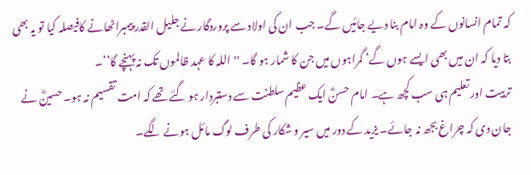کہ تمام انسانوں کے وہ امام بنا دیے جائیں گے۔ جب ان کی اولاد سے پروردگار نے جلیل القدر پیمبراٹھانے کافیصلہ کیا تو یہ بھی بتا دیا کہ ان میں بھی ایسے ہوں گے‘ گمراہوں میں جن کا شمار ہو گا۔ ''اللہ کا عہد ظالموں تک نہ پہنچے گا‘‘۔
تربیت اور تعلیم ہی سب کچھ ہے۔ امام حسنؓ ایک عظیم سلطنت سے دستبردار ہو گئے تھے کہ امت تقسیم نہ ہو۔ حسینؓ نے جان دی کہ چراغ بجھ نہ جائے۔ یزید کے دور میں سیر و شکار کی طرف لوگ مائل ہونے لگے۔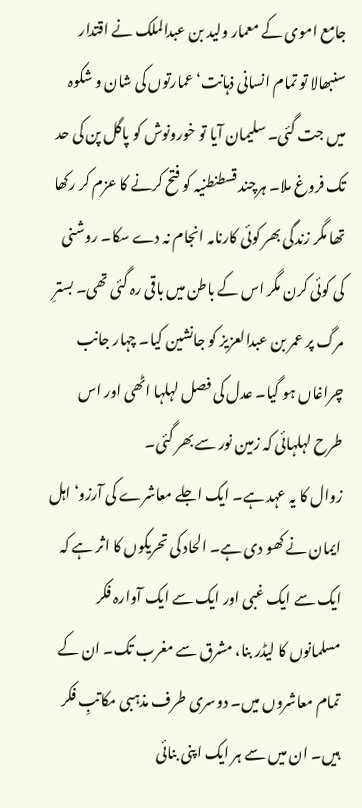جامع اموی کے معمار ولید بن عبدالملک نے اقتدار سنبھالا تو تمام انسانی ذہانت‘ عمارتوں کی شان و شکوہ میں جت گئی۔ سلیمان آیا تو خورونوش کو پاگل پن کی حد تک فروغ ملا۔ ہرچند قسطنطنیہ کو فتح کرنے کا عزم کر رکھا تھا مگر زندگی بھر کوئی کارنامہ انجام نہ دے سکا۔ روشنی کی کوئی کرن مگر اس کے باطن میں باقی رہ گئی تھی۔ بسترِ مرگ پر عمر بن عبدالعزیز کو جانشین کیا۔ چہار جانب چراغاں ہو گیا۔ عدل کی فصل لہلہا اٹھی اور اس طرح لہلہائی کہ زمین نور سے بھر گئی۔
زوال کا یہ عہد ہے۔ ایک اجلے معاشرے کی آرزو‘ اہل ایمان نے کھو دی ہے۔ الحاد کی تحریکوں کا اثر ہے کہ ایک سے ایک غبی اور ایک سے ایک آوارہ فکر مسلمانوں کا لیڈر بنا، مشرق سے مغرب تک۔ ان کے تمام معاشروں میں۔ دوسری طرف مذہبی مکاتبِ فکر ہیں۔ ان میں سے ہر ایک اپنی بنائی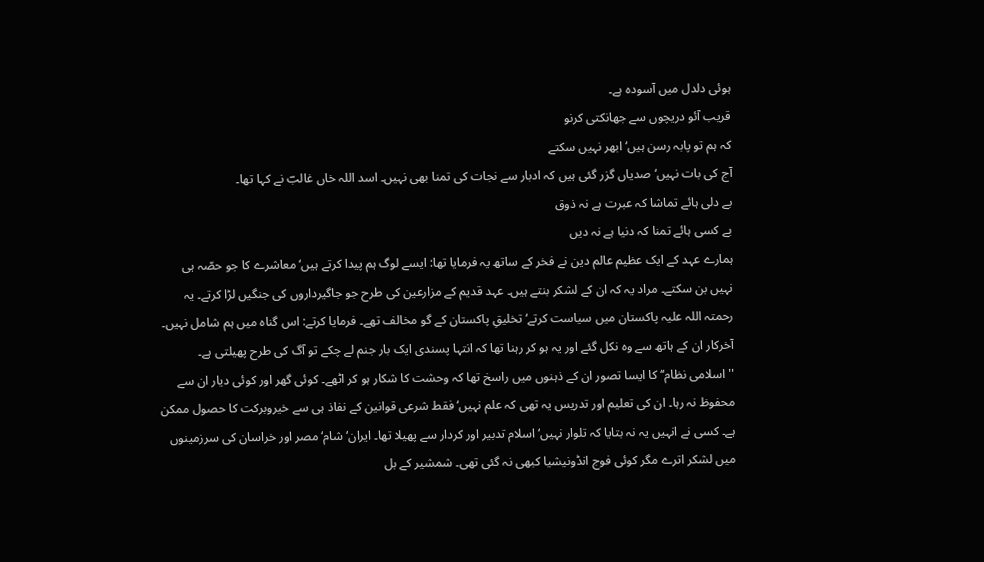ہوئی دلدل میں آسودہ ہے۔
قریب آئو دریچوں سے جھانکتی کرنو
کہ ہم تو پابہ رسن ہیں‘ ابھر نہیں سکتے
آج کی بات نہیں‘ صدیاں گزر گئی ہیں کہ ادبار سے نجات کی تمنا بھی نہیں۔ اسد اللہ خاں غالبؔ نے کہا تھا۔
بے دلی ہائے تماشا کہ عبرت ہے نہ ذوق
بے کسی ہائے تمنا کہ دنیا ہے نہ دیں
ہمارے عہد کے ایک عظیم عالم دین نے فخر کے ساتھ یہ فرمایا تھا: ایسے لوگ ہم پیدا کرتے ہیں‘ معاشرے کا جو حصّہ ہی نہیں بن سکتے۔ مراد یہ کہ ان کے لشکر بنتے ہیں۔ عہد قدیم کے مزارعین کی طرح جو جاگیرداروں کی جنگیں لڑا کرتے۔ یہ رحمتہ اللہ علیہ پاکستان میں سیاست کرتے‘ تخلیقِ پاکستان کے گو مخالف تھے۔ فرمایا کرتے: اس گناہ میں ہم شامل نہیں۔
آخرکار ان کے ہاتھ سے وہ نکل گئے اور یہ ہو کر رہنا تھا کہ انتہا پسندی ایک بار جنم لے چکے تو آگ کی طرح پھیلتی ہے۔ ''اسلامی نظام‘‘ کا ایسا تصور ان کے ذہنوں میں راسخ تھا کہ وحشت کا شکار ہو کر اٹھے۔ کوئی گھر اور کوئی دیار ان سے محفوظ نہ رہا۔ ان کی تعلیم اور تدریس یہ تھی کہ علم نہیں‘ فقط شرعی قوانین کے نفاذ ہی سے خیروبرکت کا حصول ممکن ہے۔ کسی نے انہیں یہ نہ بتایا کہ تلوار نہیں‘ اسلام تدبیر اور کردار سے پھیلا تھا۔ ایران‘ شام‘ مصر اور خراسان کی سرزمینوں میں لشکر اترے مگر کوئی فوج انڈونیشیا کبھی نہ گئی تھی۔ شمشیر کے بل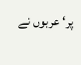پر‘ عربوں نے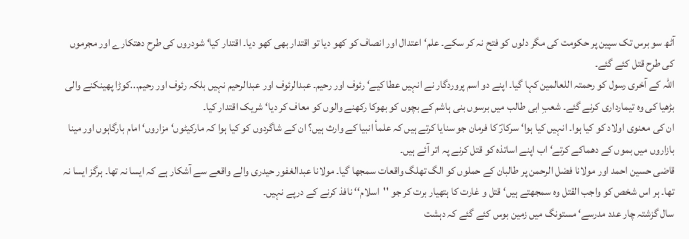آٹھ سو برس تک سپین پر حکومت کی مگر دلوں کو فتح نہ کر سکے۔ علم‘ اعتدال اور انصاف کو کھو دیا تو اقتدار بھی کھو دیا۔ اقتدار کیا‘ شودروں کی طرح دھتکارے اور مجرموں کی طرح قتل کئے گئے۔
اللہ کے آخری رسول کو رحمتہ اللعالمین کہا گیا۔ اپنے دو اسم پروردگار نے انہیں عطا کیے‘ رئوف اور رحیم۔ عبدالرئوف اور عبدالرحیم نہیں بلکہ رئوف اور رحیم...کوڑا پھینکنے والی بڑھیا کی وہ تیمارداری کرنے گئے۔ شعبِ ابی طالب میں برسوں بنی ہاشم کے بچوں کو بھوکا رکھنے والوں کو معاف کر دیا‘ شریک اقتدار کیا۔
ان کی معنوی اولاد کو کیا ہوا۔ انہیں کیا ہوا‘ سرکارؐ کا فرمان جو سنایا کرتے ہیں کہ علمأ انبیا کے وارث ہیں؟ ان کے شاگردوں کو کیا ہوا کہ مارکیٹوں‘ مزاروں‘ امام بارگاہوں اور مینا بازاروں میں بموں کے دھماکے کرتے‘ اب اپنے اساتذہ کو قتل کرنے پہ اتر آئے ہیں۔
قاضی حسین احمد اور مولانا فضل الرحمن پر طالبان کے حملوں کو الگ تھلگ واقعات سمجھا گیا۔ مولانا عبدالغفور حیدری والے واقعے سے آشکار ہے کہ ایسا نہ تھا۔ ہرگز ایسا نہ تھا۔ ہر اس شخص کو واجب القتل وہ سمجھتے ہیں‘ قتل و غارت کا ہتھیار برت کر جو ''اسلام‘‘ نافذ کرنے کے درپے نہیں۔
سال گزشتہ چار عدد مدرسے‘ مستونگ میں زمین بوس کئے گئے کہ دہشت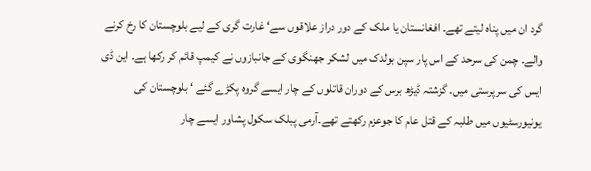گرد ان میں پناہ لیتے تھے۔ افغانستان یا ملک کے دور دراز علاقوں سے‘ غارت گری کے لیے بلوچستان کا رخ کرنے والے۔ چمن کی سرحد کے اس پار سپن بولدک میں لشکر جھنگوی کے جانبازوں نے کیمپ قائم کر رکھا ہے۔ این ڈی ایس کی سرپرستی میں۔ گزشتہ ڈیڑھ برس کے دوران قاتلوں کے چار ایسے گروہ پکڑے گئے ‘ بلوچستان کی یونیورسٹیوں میں طلبہ کے قتل عام کا جوعزم رکھتے تھے۔آرمی پبلک سکول پشاور ایسے چار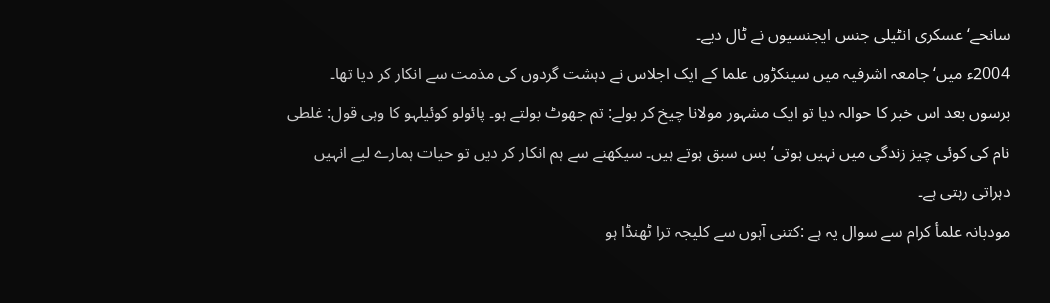سانحے‘ عسکری انٹیلی جنس ایجنسیوں نے ٹال دیے۔
2004ء میں‘ جامعہ اشرفیہ میں سینکڑوں علما کے ایک اجلاس نے دہشت گردوں کی مذمت سے انکار کر دیا تھا۔ برسوں بعد اس خبر کا حوالہ دیا تو ایک مشہور مولانا چیخ کر بولے: تم جھوٹ بولتے ہو۔ پائولو کوئیلہو کا وہی قول: غلطی نام کی کوئی چیز زندگی میں نہیں ہوتی‘ بس سبق ہوتے ہیں۔ سیکھنے سے ہم انکار کر دیں تو حیات ہمارے لیے انہیں دہراتی رہتی ہے۔
مودبانہ علمأ کرام سے سوال یہ ہے :کتنی آہوں سے کلیجہ ترا ٹھنڈا ہو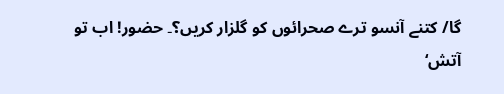گا/ کتنے آنسو ترے صحرائوں کو گلزار کریں؟۔ حضور! اب تو آتش‘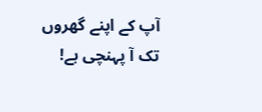آپ کے اپنے گھروں تک آ پہنچی ہے!